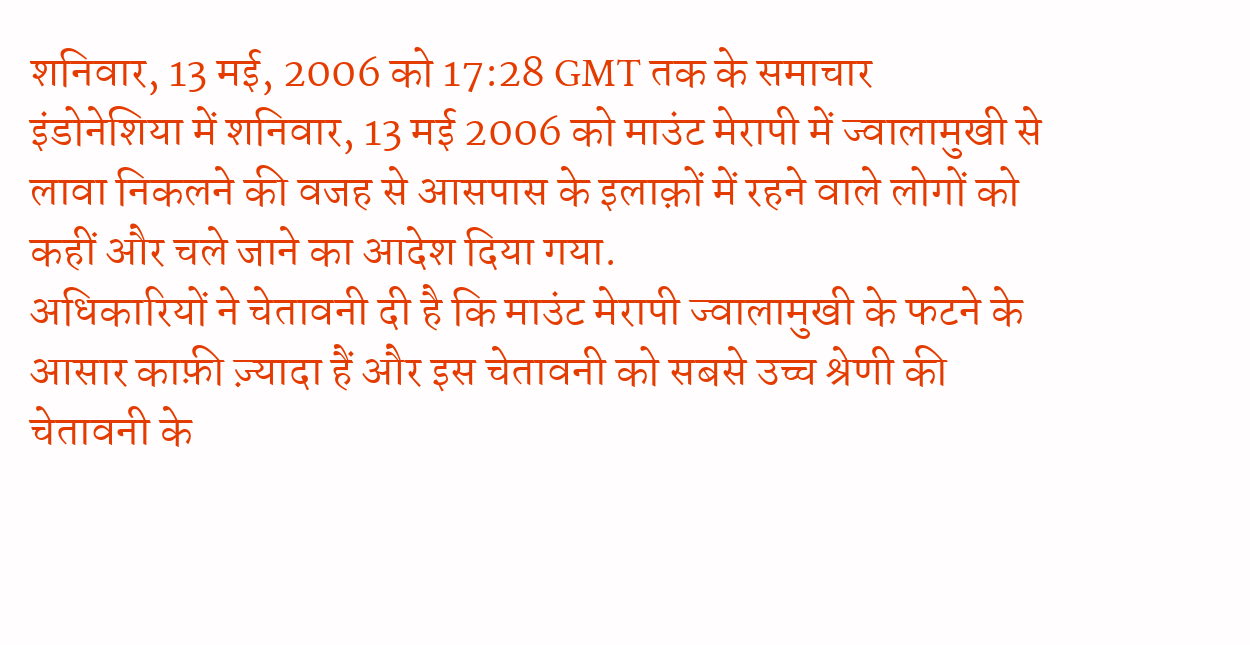शनिवार, 13 मई, 2006 को 17:28 GMT तक के समाचार
इंडोनेशिया में शनिवार, 13 मई 2006 को माउंट मेरापी में ज्वालामुखी से लावा निकलने की वजह से आसपास के इलाक़ों में रहने वाले लोगों को कहीं और चले जाने का आदेश दिया गया.
अधिकारियों ने चेतावनी दी है कि माउंट मेरापी ज्वालामुखी के फटने के आसार काफ़ी ज़्यादा हैं और इस चेतावनी को सबसे उच्च श्रेणी की चेतावनी के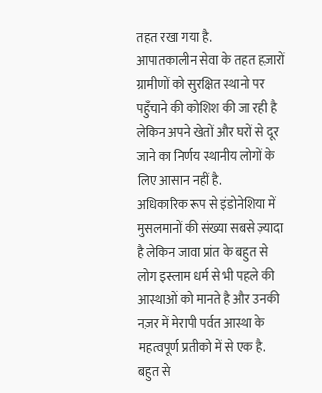तहत रखा गया है.
आपातकालीन सेवा के तहत हज़ारों ग्रामीणों को सुरक्षित स्थानो पर पहुँचाने की कोशिश की जा रही है लेकिन अपने खेतों और घरों से दूर जाने का निर्णय स्थानीय लोगों के लिए आसान नहीं है.
अधिकारिक रूप से इंडोनेशिया में मुसलमानों की संख्या सबसे ज़्यादा है लेकिन जावा प्रांत के बहुत से लोग इस्लाम धर्म से भी पहले की आस्थाओं को मानते है और उनकी नज़र में मेरापी पर्वत आस्था के महत्वपूर्ण प्रतीको में से एक है.
बहुत से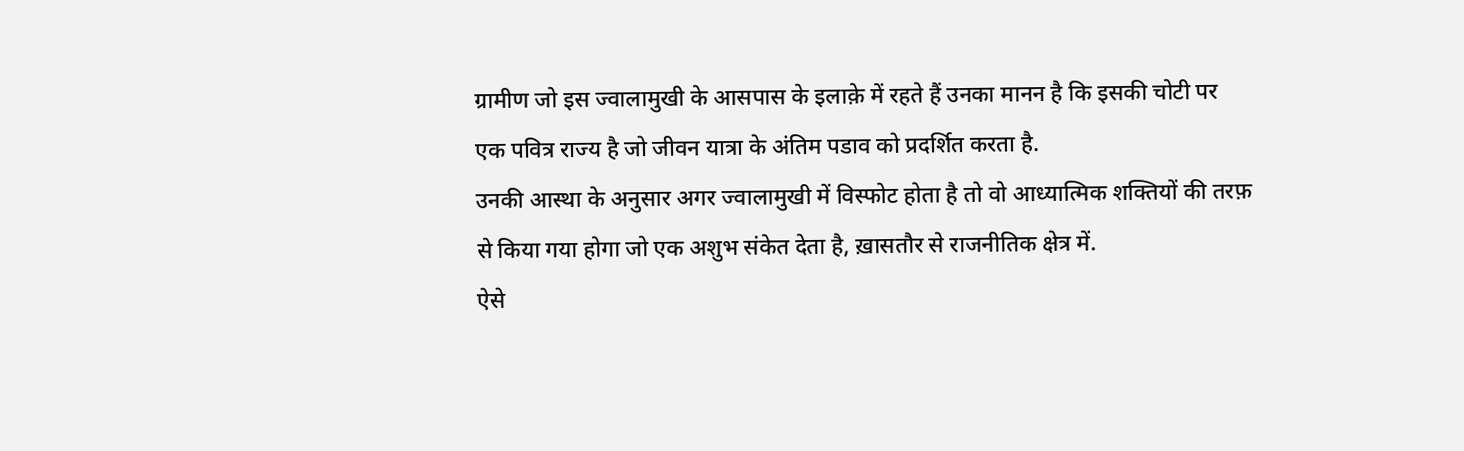ग्रामीण जो इस ज्वालामुखी के आसपास के इलाक़े में रहते हैं उनका मानन है कि इसकी चोटी पर एक पवित्र राज्य है जो जीवन यात्रा के अंतिम पडाव को प्रदर्शित करता है.
उनकी आस्था के अनुसार अगर ज्वालामुखी में विस्फोट होता है तो वो आध्यात्मिक शक्तियों की तरफ़ से किया गया होगा जो एक अशुभ संकेत देता है, ख़ासतौर से राजनीतिक क्षेत्र में.
ऐसे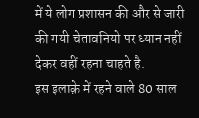में ये लोग प्रशासन की और से जारी की गयी चेतावनियो पर ध्यान नहीं देकर वहीं रहना चाहते है.
इस इलाक़े में रहने वाले 80 साल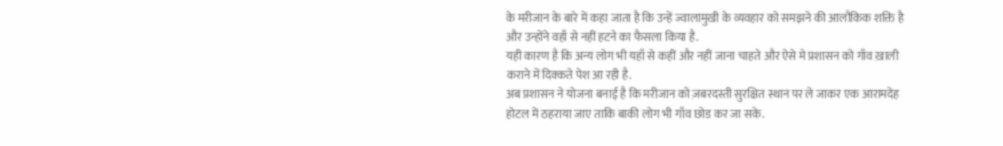के मरीजान के बारे में कहा जाता है कि उन्हें ज्वालामुखी के व्यवहार को समझने की आलौकिक शक्ति है और उन्होंने वहाँ से नहीं हटने का फैसला किया है.
यही कारण है कि अन्य लोग भी यहाँ से कहीं और नहीं जाना चाहते और ऐसे मे प्रशासन को गाँव ख़ाली कराने में दिक्कते पेश आ रही है.
अब प्रशासन ने योजना बनाई है कि मरीजान को ज़बरदस्ती सुरक्षित स्थान पर ले जाकर एक आरामदेह होटल में ठहराया जाए ताकि बाकी लोग भी गाँव छोड कर जा सके.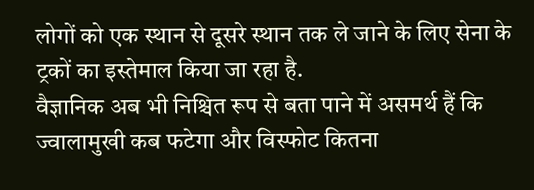लोगों को एक स्थान से दूसरे स्थान तक ले जाने के लिए सेना के ट्रकों का इस्तेमाल किया जा रहा है.
वैज्ञानिक अब भी निश्चित रूप से बता पाने में असमर्थ हैं कि ज्वालामुखी कब फटेगा और विस्फोट कितना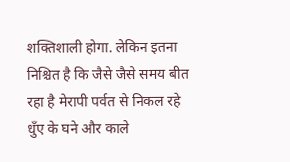शक्तिशाली होगा. लेकिन इतना निश्चित है कि जैसे जैसे समय बीत रहा है मेरापी पर्वत से निकल रहे धुँए के घने और काले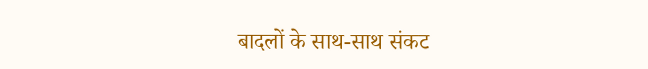बादलों के साथ-साथ संकट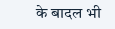के बादल भी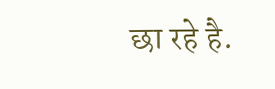छा रहे है.